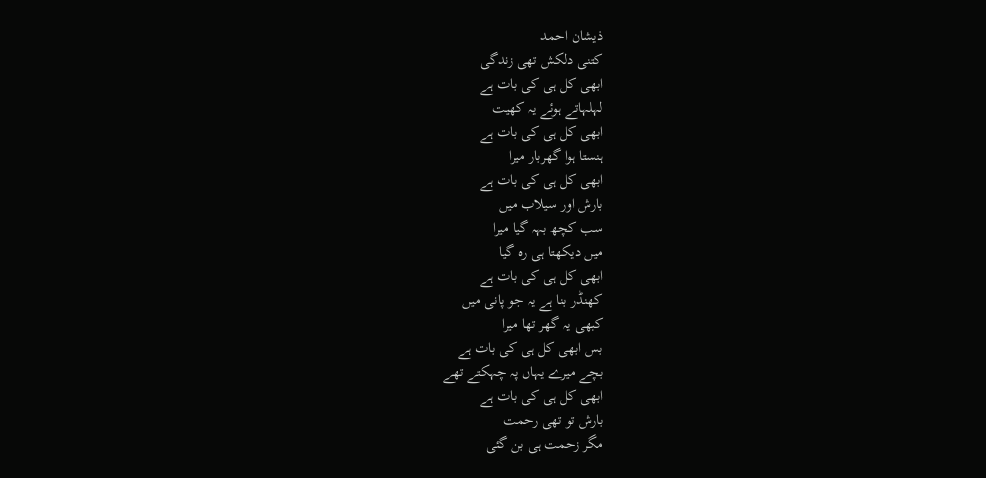ذیشان احمد
کتنی دلکش تھی زندگی
ابھی کل ہی کی بات ہے
لہلہاتے ہوئے یہ کھیت
ابھی کل ہی کی بات ہے
ہنستا ہوا گھربار میرا
ابھی کل ہی کی بات ہے
بارش اور سیلاب میں
سب کچھ بہہ گیا میرا
میں دیکھتا ہی رہ گیا
ابھی کل ہی کی بات ہے
کھنڈر بنا ہے یہ جو پانی میں
کبھی یہ گھر تھا میرا
بس ابھی کل ہی کی بات ہے
بچے میرے یہاں پہ چہکتے تھے
ابھی کل ہی کی بات ہے
بارش تو تھی رحمت
مگر زحمت ہی بن گئی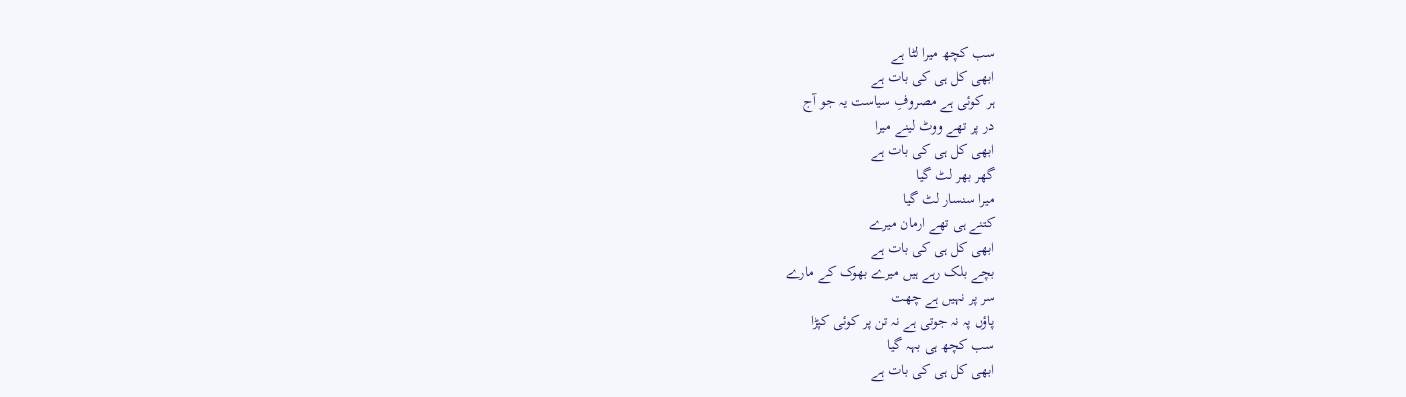سب کچھ میرا لٹا ہے
ابھی کل ہی کی بات ہے
ہر کوئی ہے مصروفِ سیاست یہ جو آج
در پر تھے ووٹ لینے میرا
ابھی کل ہی کی بات ہے
گھر بھر لٹ گیا
میرا سنسار لٹ گیا
کتنے ہی تھے ارمان میرے
ابھی کل ہی کی بات ہے
بچے بلک رہے ہیں میرے بھوک کے مارے
سر پر نہیں ہے چھت
پاؤں پہ نہ جوتی ہے نہ تن پر کوئی کپڑا
سب کچھ ہی بہہ گیا
ابھی کل ہی کی بات ہے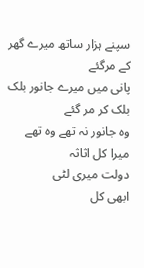سپنے ہزار ساتھ میرے گھر کے مرگئے
پانی میں میرے جانور بلک بلک کر مر گئے
وہ جانور نہ تھے وہ تھے میرا کل اثاثہ
دولت میری لٹی
ابھی کل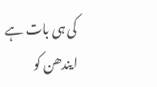کی ہی بات ہے
ایندھن کو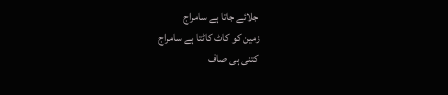جلائے جاتا ہے سامراج
زمین کو کاٹ کاٹتا ہے سامراج
کتنی ہی صاف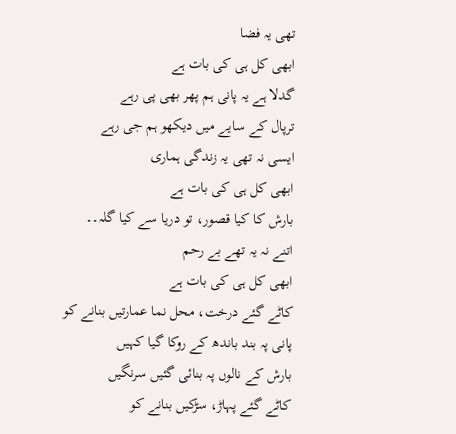تھی یہ فضا
ابھی کل ہی کی بات ہے
گدلا ہے یہ پانی ہم پھر بھی پی رہے
ترپال کے سایے میں دیکھو ہم جی رہے
ایسی نہ تھی یہ زندگی ہماری
ابھی کل ہی کی بات ہے
بارش کا کیا قصور، تو دریا سے کیا گلہ۔۔
اتنے نہ یہ تھے بے رحم
ابھی کل ہی کی بات ہے
کاٹے گئے درخت، محل نما عمارتیں بنانے کو
پانی پہ بند باندھ کے روکا گیا کہیں
بارش کے نالوں پہ بنائی گئیں سرنگیں
کاٹے گئے پہاڑ، سڑکیں بنانے کو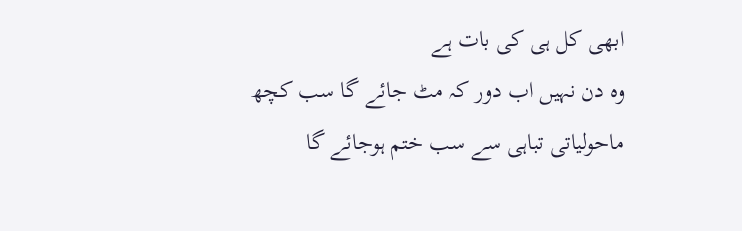ابھی کل ہی کی بات ہے
وہ دن نہیں اب دور کہ مٹ جائے گا سب کچھ
ماحولیاتی تباہی سے سب ختم ہوجائے گا